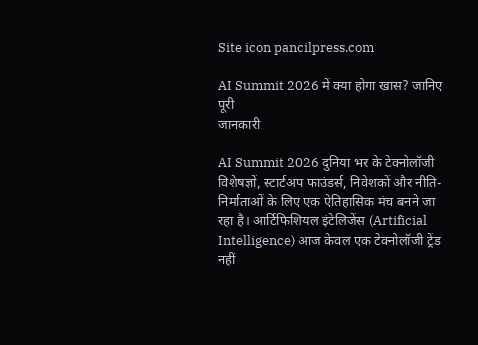Site icon pancilpress.com

AI Summit 2026 में क्या होगा खास? जानिए पूरी
जानकारी

AI Summit 2026 दुनिया भर के टेक्नोलॉजी विशेषज्ञों, स्टार्टअप फाउंडर्स, निवेशकों और नीति-निर्माताओं के लिए एक ऐतिहासिक मंच बनने जा रहा है। आर्टिफिशियल इंटेलिजेंस (Artificial Intelligence) आज केवल एक टेक्नोलॉजी ट्रेंड नहीं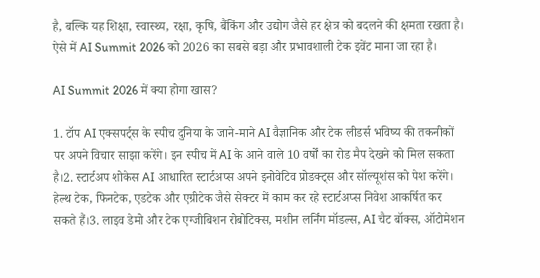है, बल्कि यह शिक्षा, स्वास्थ्य, रक्षा, कृषि, बैंकिंग और उद्योग जैसे हर क्षेत्र को बदलने की क्षमता रखता है। ऐसे में AI Summit 2026 को 2026 का सबसे बड़ा और प्रभावशाली टेक इवेंट माना जा रहा है।

AI Summit 2026 में क्या होगा खास?

1. टॉप AI एक्सपर्ट्स के स्पीच दुनिया के जाने-माने AI वैज्ञानिक और टेक लीडर्स भविष्य की तकनीकों पर अपने विचार साझा करेंगे। इन स्पीच में AI के आने वाले 10 वर्षों का रोड मैप देखने को मिल सकता है।2. स्टार्टअप शोकेस AI आधारित स्टार्टअप्स अपने इनोवेटिव प्रोडक्ट्स और सॉल्यूशंस को पेश करेंगे। हेल्थ टेक, फिनटेक, एडटेक और एग्रीटेक जैसे सेक्टर में काम कर रहे स्टार्टअप्स निवेश आकर्षित कर सकते हैं।3. लाइव डेमो और टेक एग्जीबिशन रोबोटिक्स, मशीन लर्निंग मॉडल्स, AI चैट बॉक्स, ऑटोमेशन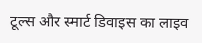टूल्स और स्मार्ट डिवाइस का लाइव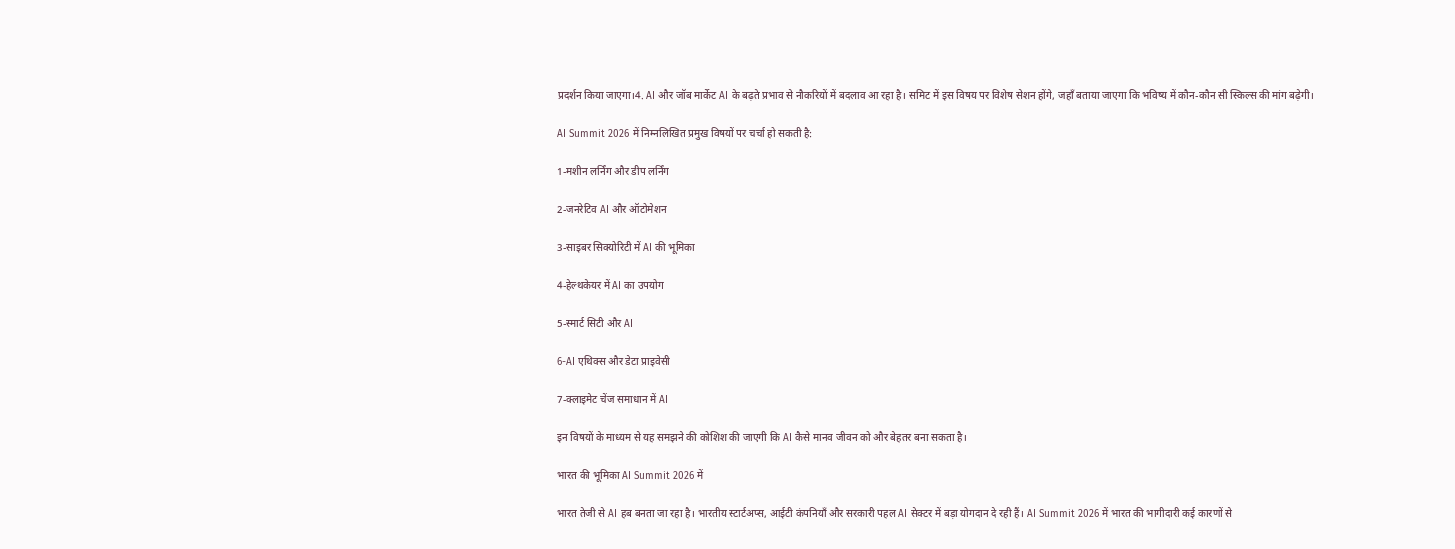प्रदर्शन किया जाएगा।4. AI और जॉब मार्केट AI के बढ़ते प्रभाव से नौकरियों में बदलाव आ रहा है। समिट में इस विषय पर विशेष सेशन होंगे, जहाँ बताया जाएगा कि भविष्य में कौन-कौन सी स्किल्स की मांग बढ़ेगी।

AI Summit 2026 में निम्नलिखित प्रमुख विषयों पर चर्चा हो सकती है:

1-मशीन लर्निंग और डीप लर्निंग

2-जनरेटिव AI और ऑटोमेशन

3-साइबर सिक्योरिटी में AI की भूमिका

4-हेल्थकेयर में AI का उपयोग

5-स्मार्ट सिटी और AI

6-AI एथिक्स और डेटा प्राइवेसी

7-क्लाइमेट चेंज समाधान में AI

इन विषयों के माध्यम से यह समझने की कोशिश की जाएगी कि AI कैसे मानव जीवन को और बेहतर बना सकता है।

भारत की भूमिका AI Summit 2026 में

भारत तेजी से AI हब बनता जा रहा है। भारतीय स्टार्टअप्स, आईटी कंपनियाँ और सरकारी पहल AI सेक्टर में बड़ा योगदान दे रही हैं। AI Summit 2026 में भारत की भागीदारी कई कारणों से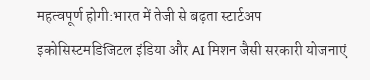महत्वपूर्ण होगी:भारत में तेजी से बढ़ता स्टार्टअप इकोसिस्टमडिजिटल इंडिया और AI मिशन जैसी सरकारी योजनाएं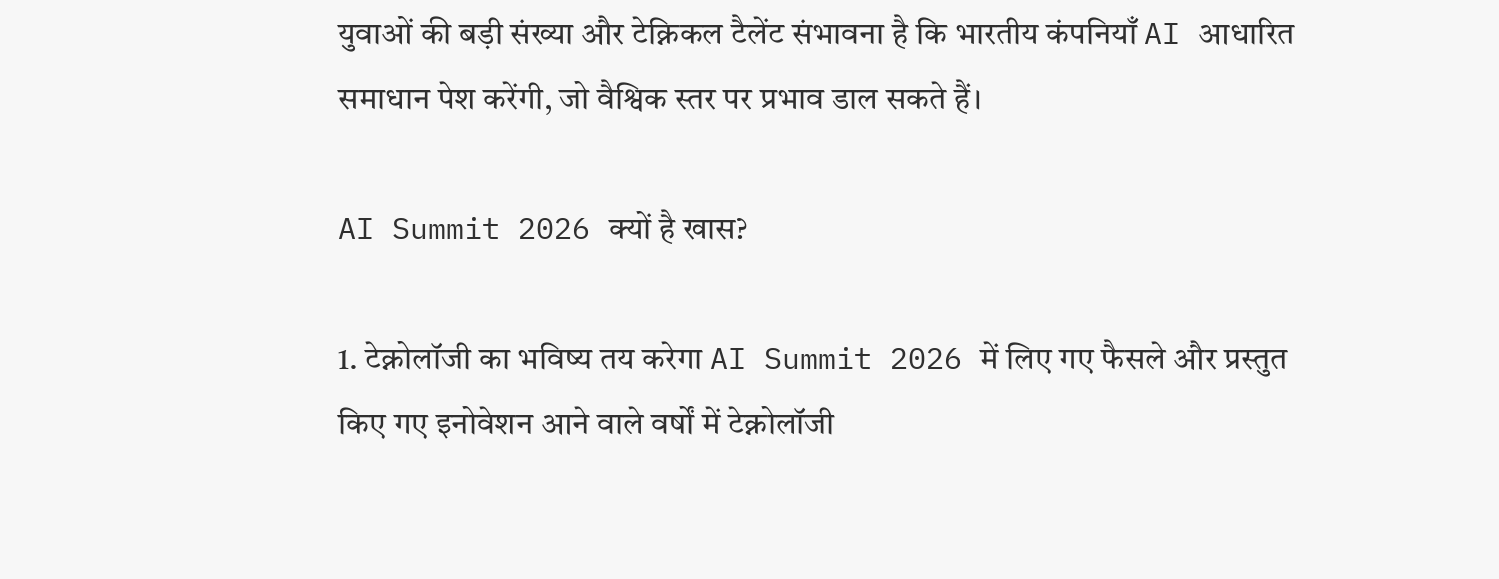युवाओं की बड़ी संख्या और टेक्निकल टैलेंट संभावना है कि भारतीय कंपनियाँ AI आधारित समाधान पेश करेंगी, जो वैश्विक स्तर पर प्रभाव डाल सकते हैं।

AI Summit 2026 क्यों है खास?

1. टेक्नोलॉजी का भविष्य तय करेगा AI Summit 2026 में लिए गए फैसले और प्रस्तुत किए गए इनोवेशन आने वाले वर्षों में टेक्नोलॉजी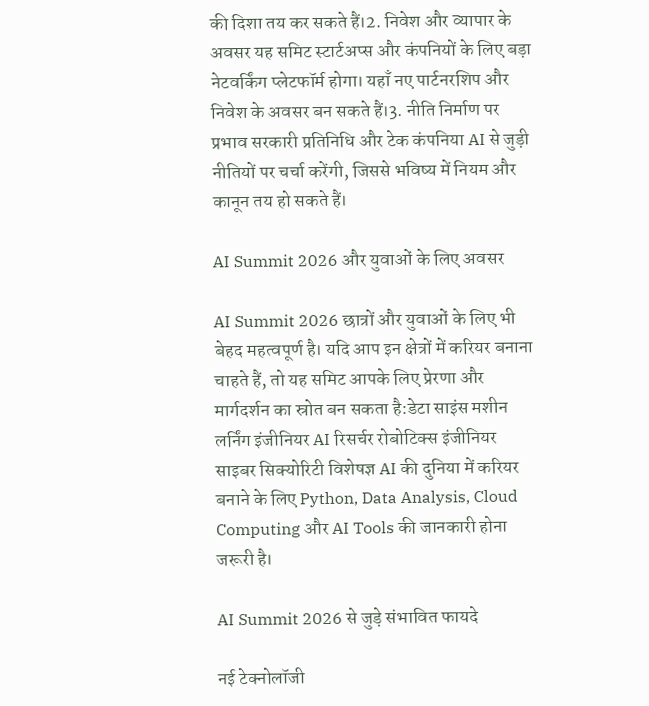की दिशा तय कर सकते हैं।2. निवेश और व्यापार के अवसर यह समिट स्टार्टअप्स और कंपनियों के लिए बड़ा नेटवर्किंग प्लेटफॉर्म होगा। यहाँ नए पार्टनरशिप और निवेश के अवसर बन सकते हैं।3. नीति निर्माण पर प्रभाव सरकारी प्रतिनिधि और टेक कंपनिया AI से जुड़ी नीतियों पर चर्चा करेंगी, जिससे भविष्य में नियम और कानून तय हो सकते हैं।

AI Summit 2026 और युवाओं के लिए अवसर

AI Summit 2026 छात्रों और युवाओं के लिए भी बेहद महत्वपूर्ण है। यदि आप इन क्षेत्रों में करियर बनाना चाहते हैं, तो यह समिट आपके लिए प्रेरणा और मार्गदर्शन का स्रोत बन सकता है:डेटा साइंस मशीन लर्निंग इंजीनियर AI रिसर्चर रोबोटिक्स इंजीनियर साइबर सिक्योरिटी विशेषज्ञ AI की दुनिया में करियर बनाने के लिए Python, Data Analysis, Cloud Computing और AI Tools की जानकारी होना जरूरी है।

AI Summit 2026 से जुड़े संभावित फायदे

नई टेक्नोलॉजी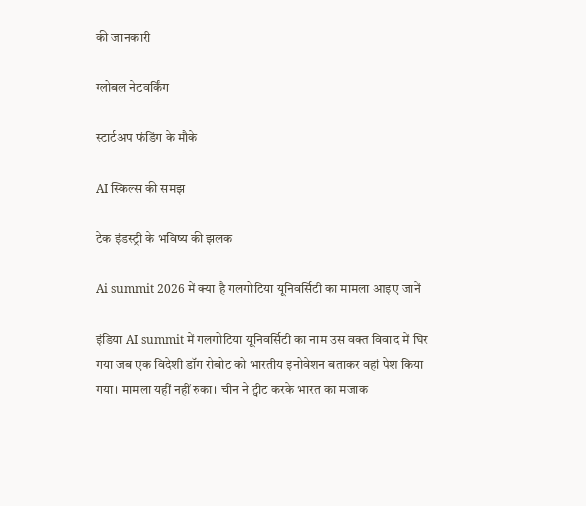की जानकारी

ग्लोबल नेटवर्किंग

स्टार्टअप फंडिंग के मौके

AI स्किल्स की समझ

टेक इंडस्ट्री के भविष्य की झलक

Ai summit 2026 में क्या है गलगोटिया यूनिवर्सिटी का मामला आइए जानें

इंडिया AI summit में गलगोटिया यूनिवर्सिटी का नाम उस वक्त विवाद में घिर गया जब एक विदेशी डॉग रोबोट को भारतीय इनोवेशन बताकर वहां पेश किया गया। मामला यहीं नहीं रुका। चीन ने ट्वीट करके भारत का मजाक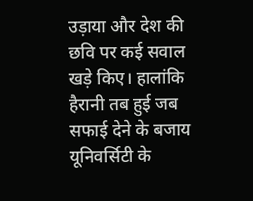उड़ाया और देश की छवि पर कई सवाल खड़े किए। हालांकि हैरानी तब हुई जब सफाई देने के बजाय यूनिवर्सिटी के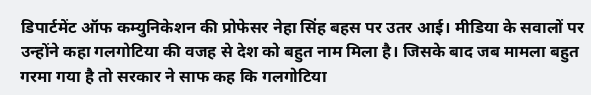डिपार्टमेंट ऑफ कम्युनिकेशन की प्रोफेसर नेहा सिंह बहस पर उतर आई। मीडिया के सवालों पर उन्होंने कहा गलगोटिया की वजह से देश को बहुत नाम मिला है। जिसके बाद जब मामला बहुत गरमा गया है तो सरकार ने साफ कह कि गलगोटिया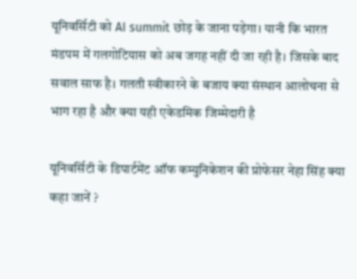यूनिवर्सिटी को AI summit छोड़ के जाना पड़ेगा। यानी कि भारत मंडपम में गलगोटियास को अब जगह नहीं दी जा रही है। जिसके बाद सवाल साफ है। गलती स्वीकारने के बजाय क्या संस्थान आलोचना से भाग रहा है और क्या यही एकेडमिक जिम्मेदारी है

यूनिवर्सिटी के डिपार्टमेंट ऑफ कम्युनिकेशन की प्रोफेसर नेहा सिंह क्या कहा जानें ?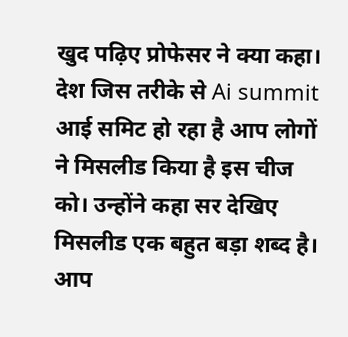खुद पढ़िए प्रोफेसर ने क्या कहा। देश जिस तरीके से Ai summit आई समिट हो रहा है आप लोगों ने मिसलीड किया है इस चीज को। उन्होंने कहा सर देखिए मिसलीड एक बहुत बड़ा शब्द है। आप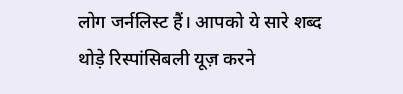लोग जर्नलिस्ट हैं। आपको ये सारे शब्द थोड़े रिस्पांसिबली यूज़ करने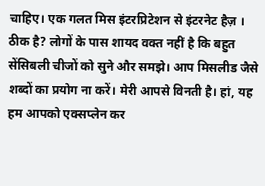चाहिए। एक गलत मिस इंटरप्रिटेशन से इंटरनेट हैज़ । ठीक है? लोगों के पास शायद वक्त नहीं है कि बहुत सेंसिबली चीजों को सुने और समझे। आप मिसलीड जैसे शब्दों का प्रयोग ना करें। मेरी आपसे विनती है। हां, यह हम आपको एक्सप्लेन कर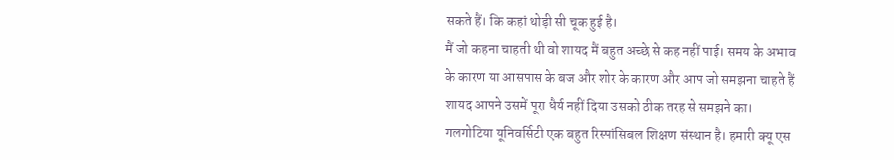सकते हैं। कि कहां थोड़ी सी चूक हुई है।
मैं जो कहना चाहती थी वो शायद मैं बहुत अच्छे से कह नहीं पाई। समय के अभाव के कारण या आसपास के बज और शोर के कारण और आप जो समझना चाहते हैं शायद आपने उसमें पूरा धैर्य नहीं दिया उसको ठीक तरह से समझने का। गलगोटिया यूनिवर्सिटी एक बहुत रिस्पांसिबल शिक्षण संस्थान है। हमारी क्यू एस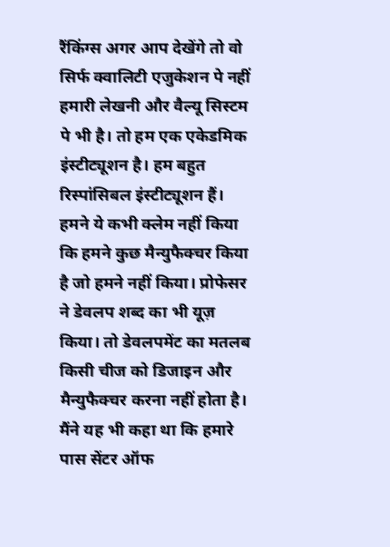रैंकिंग्स अगर आप देखेंगे तो वो सिर्फ क्वालिटी एजुकेशन पे नहीं हमारी लेखनी और वैल्यू सिस्टम पे भी है। तो हम एक एकेडमिक इंस्टीट्यूशन है। हम बहुत रिस्पांसिबल इंस्टीट्यूशन हैं। हमने ये कभी क्लेम नहीं किया कि हमने कुछ मैन्युफैक्चर किया है जो हमने नहीं किया। प्रोफेसर ने डेवलप शब्द का भी यूज़ किया। तो डेवलपमेंट का मतलब किसी चीज को डिजाइन और मैन्युफैक्चर करना नहीं होता है। मैंने यह भी कहा था कि हमारे पास सेंटर ऑफ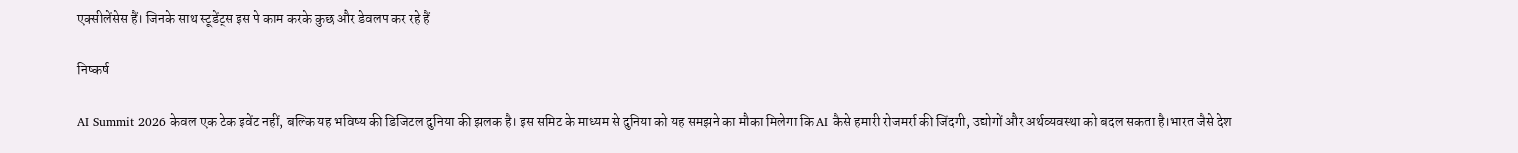एक्सीलेंसेस हैं। जिनके साथ स्टूडेंट्स इस पे काम करके कुछ और डेवलप कर रहे हैं

निष्कर्ष

AI Summit 2026 केवल एक टेक इवेंट नहीं, बल्कि यह भविष्य की डिजिटल दुनिया की झलक है। इस समिट के माध्यम से दुनिया को यह समझने का मौका मिलेगा कि AI कैसे हमारी रोजमर्रा की जिंदगी, उद्योगों और अर्थव्यवस्था को बदल सकता है।भारत जैसे देश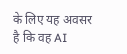के लिए यह अवसर है कि वह AI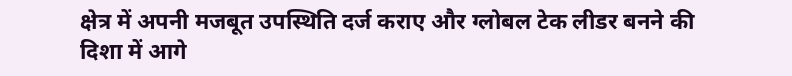क्षेत्र में अपनी मजबूत उपस्थिति दर्ज कराए और ग्लोबल टेक लीडर बनने की दिशा में आगे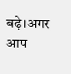बढ़े।अगर आप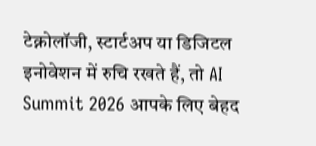टेक्नोलॉजी, स्टार्टअप या डिजिटल इनोवेशन में रुचि रखते हैं, तो AI Summit 2026 आपके लिए बेहद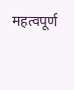महत्वपूर्ण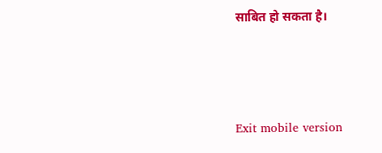साबित हो सकता है।



Exit mobile version